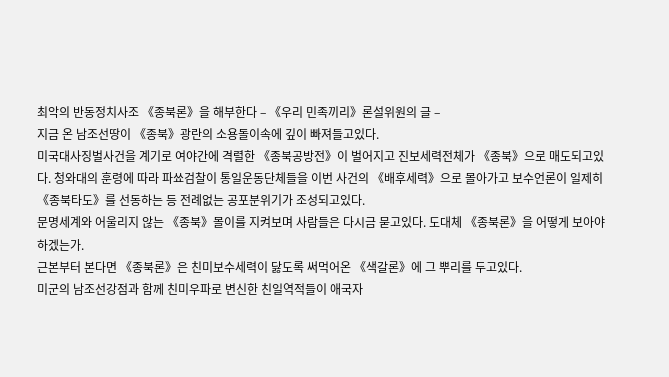최악의 반동정치사조 《종북론》을 해부한다 – 《우리 민족끼리》론설위원의 글 –
지금 온 남조선땅이 《종북》광란의 소용돌이속에 깊이 빠져들고있다.
미국대사징벌사건을 계기로 여야간에 격렬한 《종북공방전》이 벌어지고 진보세력전체가 《종북》으로 매도되고있다. 청와대의 훈령에 따라 파쑈검찰이 통일운동단체들을 이번 사건의 《배후세력》으로 몰아가고 보수언론이 일제히 《종북타도》를 선동하는 등 전례없는 공포분위기가 조성되고있다.
문명세계와 어울리지 않는 《종북》몰이를 지켜보며 사람들은 다시금 묻고있다. 도대체 《종북론》을 어떻게 보아야 하겠는가.
근본부터 본다면 《종북론》은 친미보수세력이 닳도록 써먹어온 《색갈론》에 그 뿌리를 두고있다.
미군의 남조선강점과 함께 친미우파로 변신한 친일역적들이 애국자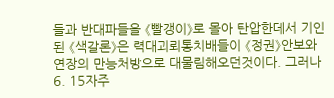들과 반대파들을 《빨갱이》로 몰아 탄압한데서 기인된 《색갈론》은 력대괴뢰통치배들이 《정권》안보와 연장의 만능처방으로 대물림해오던것이다. 그러나 6. 15자주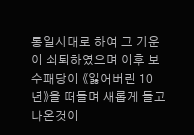통일시대로 하여 그 기운이 쇠퇴하였으며 이후 보수패당이 《잃어버린 10년》을 떠들며 새롭게 들고나온것이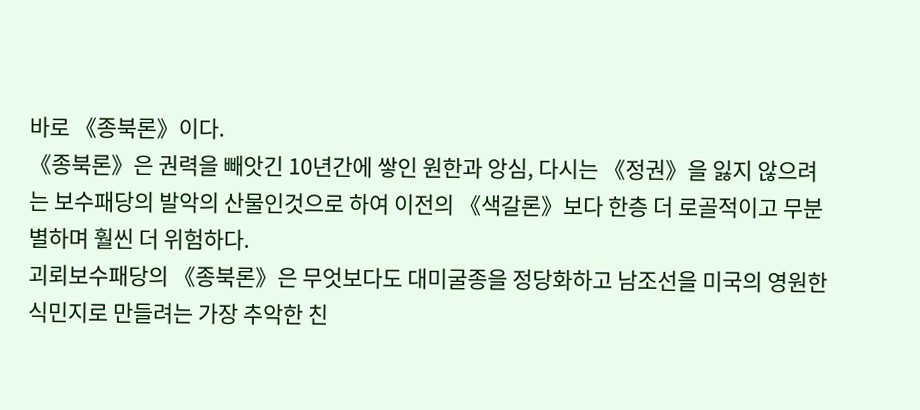바로 《종북론》이다.
《종북론》은 권력을 빼앗긴 10년간에 쌓인 원한과 앙심, 다시는 《정권》을 잃지 않으려는 보수패당의 발악의 산물인것으로 하여 이전의 《색갈론》보다 한층 더 로골적이고 무분별하며 훨씬 더 위험하다.
괴뢰보수패당의 《종북론》은 무엇보다도 대미굴종을 정당화하고 남조선을 미국의 영원한 식민지로 만들려는 가장 추악한 친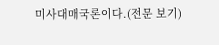미사대매국론이다.(전문 보기)